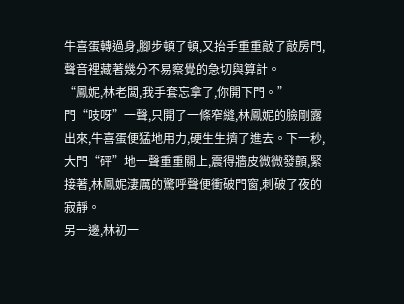牛喜蛋轉過身,腳步頓了頓,又抬手重重敲了敲房門,聲音裡藏著幾分不易察覺的急切與算計。
“鳳妮,林老闆,我手套忘拿了,你開下門。”
門“吱呀”一聲,只開了一條窄縫,林鳳妮的臉剛露出來,牛喜蛋便猛地用力,硬生生擠了進去。下一秒,大門“砰”地一聲重重關上,震得牆皮微微發顫,緊接著,林鳳妮淒厲的驚呼聲便衝破門窗,刺破了夜的寂靜。
另一邊,林初一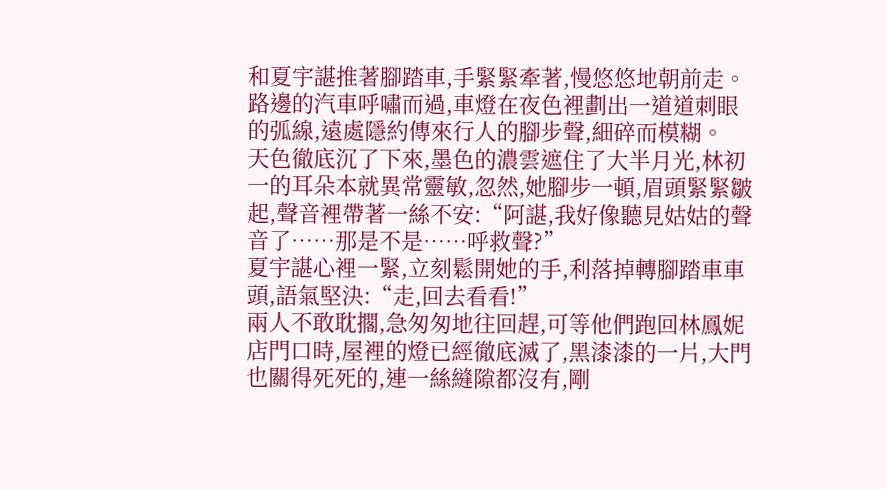和夏宇諶推著腳踏車,手緊緊牽著,慢悠悠地朝前走。路邊的汽車呼嘯而過,車燈在夜色裡劃出一道道刺眼的弧線,遠處隱約傳來行人的腳步聲,細碎而模糊。
天色徹底沉了下來,墨色的濃雲遮住了大半月光,林初一的耳朵本就異常靈敏,忽然,她腳步一頓,眉頭緊緊皺起,聲音裡帶著一絲不安:“阿諶,我好像聽見姑姑的聲音了……那是不是……呼救聲?”
夏宇諶心裡一緊,立刻鬆開她的手,利落掉轉腳踏車車頭,語氣堅決:“走,回去看看!”
兩人不敢耽擱,急匆匆地往回趕,可等他們跑回林鳳妮店門口時,屋裡的燈已經徹底滅了,黑漆漆的一片,大門也關得死死的,連一絲縫隙都沒有,剛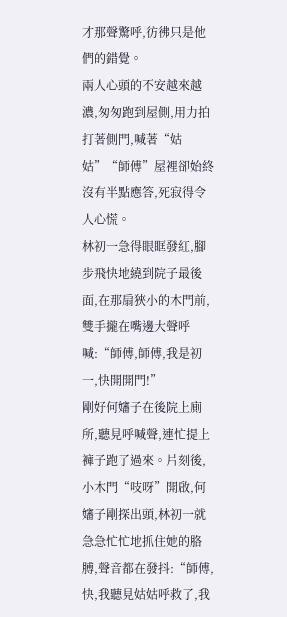才那聲驚呼,彷彿只是他們的錯覺。
兩人心頭的不安越來越濃,匆匆跑到屋側,用力拍打著側門,喊著“姑姑”“師傅”屋裡卻始終沒有半點應答,死寂得令人心慌。
林初一急得眼眶發紅,腳步飛快地繞到院子最後面,在那扇狹小的木門前,雙手攏在嘴邊大聲呼喊:“師傅,師傅,我是初一,快開開門!”
剛好何嬸子在後院上廁所,聽見呼喊聲,連忙提上褲子跑了過來。片刻後,小木門“吱呀”開啟,何嬸子剛探出頭,林初一就急急忙忙地抓住她的胳膊,聲音都在發抖:“師傅,快,我聽見姑姑呼救了,我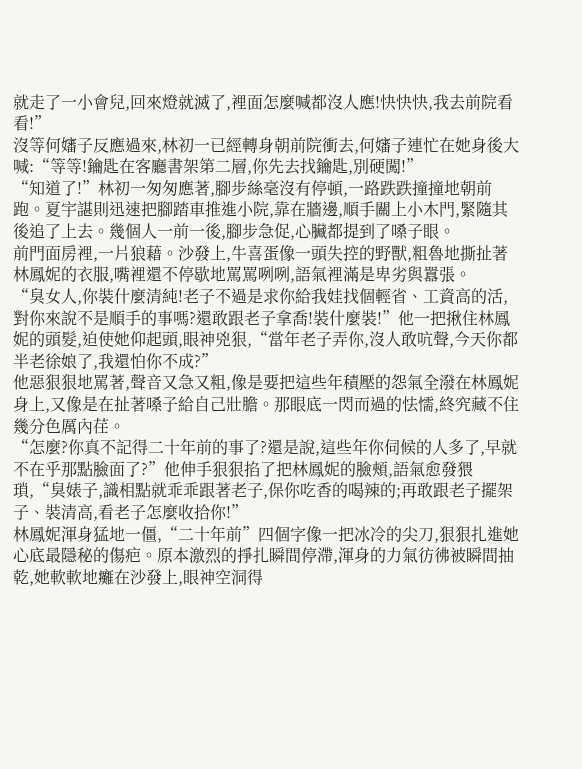就走了一小會兒,回來燈就滅了,裡面怎麼喊都沒人應!快快快,我去前院看看!”
沒等何嬸子反應過來,林初一已經轉身朝前院衝去,何嬸子連忙在她身後大喊:“等等!鑰匙在客廳書架第二層,你先去找鑰匙,別硬闖!”
“知道了!”林初一匆匆應著,腳步絲毫沒有停頓,一路跌跌撞撞地朝前跑。夏宇諶則迅速把腳踏車推進小院,靠在牆邊,順手關上小木門,緊隨其後追了上去。幾個人一前一後,腳步急促,心臟都提到了嗓子眼。
前門面房裡,一片狼藉。沙發上,牛喜蛋像一頭失控的野獸,粗魯地撕扯著林鳳妮的衣服,嘴裡還不停歇地罵罵咧咧,語氣裡滿是卑劣與囂張。
“臭女人,你裝什麼清純!老子不過是求你給我娃找個輕省、工資高的活,對你來說不是順手的事嗎?還敢跟老子拿喬!裝什麼裝!”他一把揪住林鳳妮的頭髮,迫使她仰起頭,眼神兇狠,“當年老子弄你,沒人敢吭聲,今天你都半老徐娘了,我還怕你不成?”
他惡狠狠地罵著,聲音又急又粗,像是要把這些年積壓的怨氣全潑在林鳳妮身上,又像是在扯著嗓子給自己壯膽。那眼底一閃而過的怯懦,終究藏不住幾分色厲內荏。
“怎麼?你真不記得二十年前的事了?還是說,這些年你伺候的人多了,早就不在乎那點臉面了?”他伸手狠狠掐了把林鳳妮的臉頰,語氣愈發猥瑣,“臭婊子,識相點就乖乖跟著老子,保你吃香的喝辣的;再敢跟老子擺架子、裝清高,看老子怎麼收拾你!”
林鳳妮渾身猛地一僵,“二十年前”四個字像一把冰冷的尖刀,狠狠扎進她心底最隱秘的傷疤。原本激烈的掙扎瞬間停滯,渾身的力氣彷彿被瞬間抽乾,她軟軟地癱在沙發上,眼神空洞得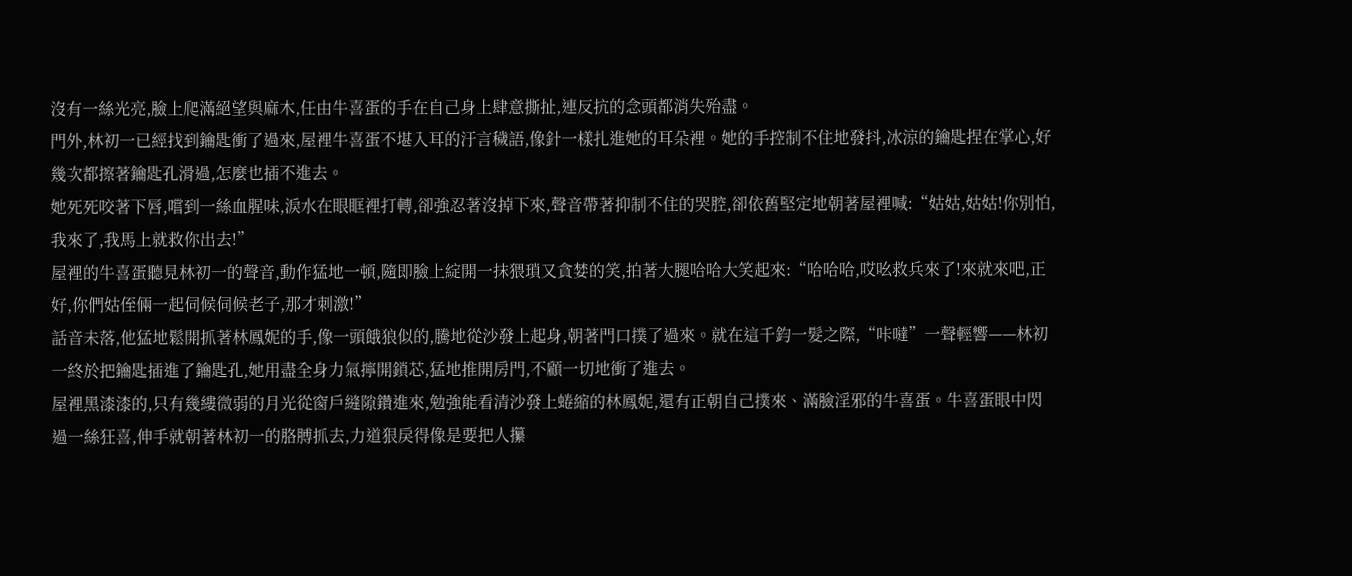沒有一絲光亮,臉上爬滿絕望與麻木,任由牛喜蛋的手在自己身上肆意撕扯,連反抗的念頭都消失殆盡。
門外,林初一已經找到鑰匙衝了過來,屋裡牛喜蛋不堪入耳的汙言穢語,像針一樣扎進她的耳朵裡。她的手控制不住地發抖,冰涼的鑰匙捏在掌心,好幾次都擦著鑰匙孔滑過,怎麼也插不進去。
她死死咬著下唇,嚐到一絲血腥味,淚水在眼眶裡打轉,卻強忍著沒掉下來,聲音帶著抑制不住的哭腔,卻依舊堅定地朝著屋裡喊:“姑姑,姑姑!你別怕,我來了,我馬上就救你出去!”
屋裡的牛喜蛋聽見林初一的聲音,動作猛地一頓,隨即臉上綻開一抹猥瑣又貪婪的笑,拍著大腿哈哈大笑起來:“哈哈哈,哎吆救兵來了!來就來吧,正好,你們姑侄倆一起伺候伺候老子,那才刺激!”
話音未落,他猛地鬆開抓著林鳳妮的手,像一頭餓狼似的,騰地從沙發上起身,朝著門口撲了過來。就在這千鈞一髮之際,“咔噠”一聲輕響——林初一終於把鑰匙插進了鑰匙孔,她用盡全身力氣擰開鎖芯,猛地推開房門,不顧一切地衝了進去。
屋裡黑漆漆的,只有幾縷微弱的月光從窗戶縫隙鑽進來,勉強能看清沙發上蜷縮的林鳳妮,還有正朝自己撲來、滿臉淫邪的牛喜蛋。牛喜蛋眼中閃過一絲狂喜,伸手就朝著林初一的胳膊抓去,力道狠戾得像是要把人攥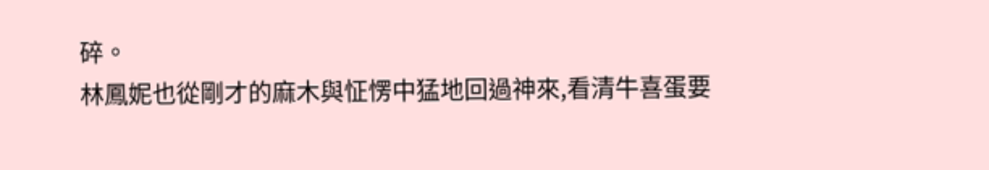碎。
林鳳妮也從剛才的麻木與怔愣中猛地回過神來,看清牛喜蛋要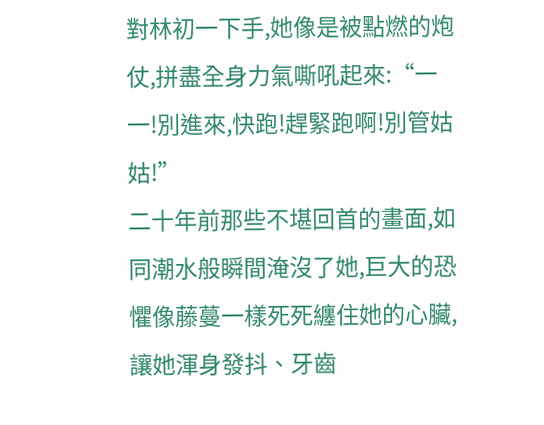對林初一下手,她像是被點燃的炮仗,拼盡全身力氣嘶吼起來:“一一!別進來,快跑!趕緊跑啊!別管姑姑!”
二十年前那些不堪回首的畫面,如同潮水般瞬間淹沒了她,巨大的恐懼像藤蔓一樣死死纏住她的心臟,讓她渾身發抖、牙齒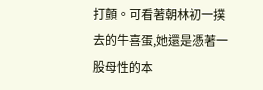打顫。可看著朝林初一撲去的牛喜蛋,她還是憑著一股母性的本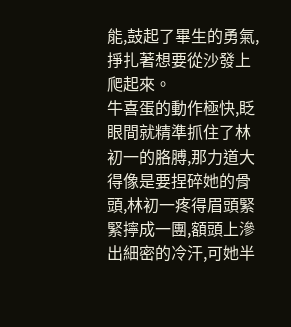能,鼓起了畢生的勇氣,掙扎著想要從沙發上爬起來。
牛喜蛋的動作極快,眨眼間就精準抓住了林初一的胳膊,那力道大得像是要捏碎她的骨頭,林初一疼得眉頭緊緊擰成一團,額頭上滲出細密的冷汗,可她半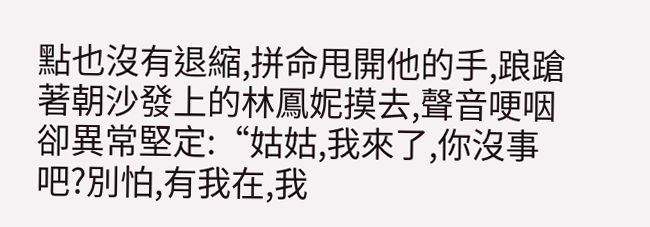點也沒有退縮,拼命甩開他的手,踉蹌著朝沙發上的林鳳妮摸去,聲音哽咽卻異常堅定:“姑姑,我來了,你沒事吧?別怕,有我在,我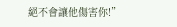絕不會讓他傷害你!”